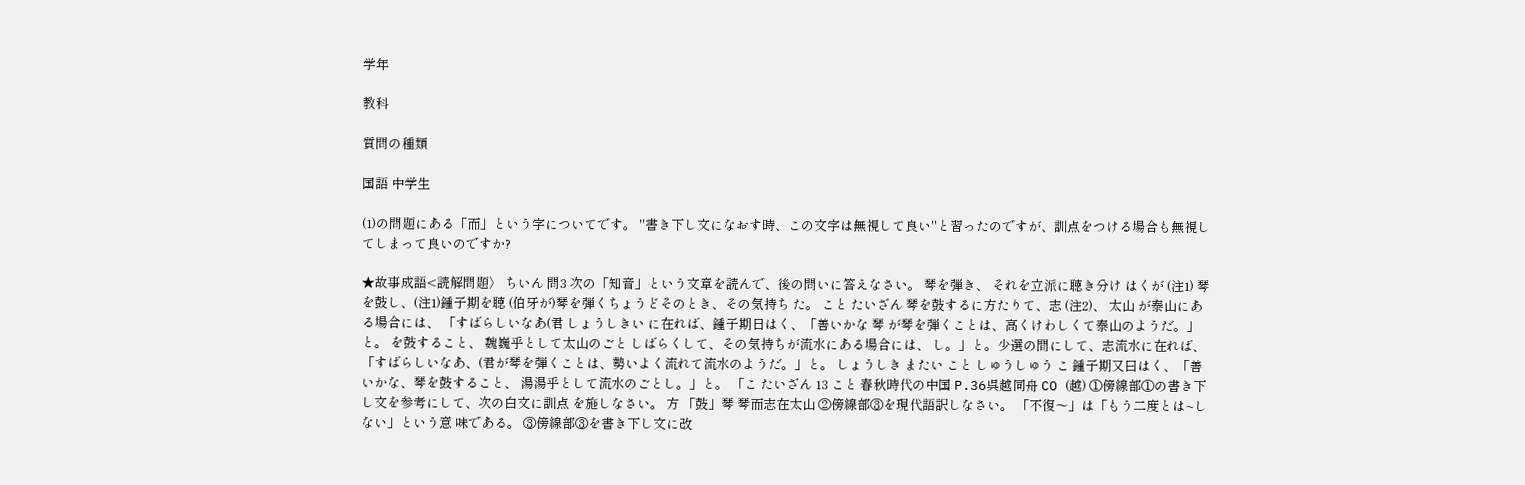学年

教科

質問の種類

国語 中学生

(1)の問題にある「而」という字についてです。 "書き下し文になおす時、この文字は無視して良い"と習ったのですが、訓点をつける場合も無視してしまって良いのですか?

★故事成語<読解問題〉 ちいん 問3 次の「知音」という文章を読んで、後の問いに答えなさい。 琴を弾き、 それを立派に聴き分け はくが (注1) 琴を鼓し、(注1)鍾子期を聴 (伯牙が)琴を弾くちょうどそのとき、その気持ち た。 こと たいざん 琴を鼓するに方たりて、志 (注2)、 太山 が泰山にある場合には、 「すばらしいなあ(君 しょうしきい に在れば、鍾子期日はく、「善いかな 琴 が琴を弾くことは、高くけわしくて泰山のようだ。」と。 を鼓すること、 魏巍乎として太山のごと しばらくして、その気持ちが流水にある場合には、 し。」と。少選の間にして、志流水に在れば、 「すばらしいなあ、(君が琴を弾くことは、勢いよく流れて流水のようだ。」と。 しょうしき またい こと しゅうしゅう こ 鍾子期又曰はく、「善いかな、琴を鼓すること、 湯湯乎として流水のごとし。」と。 「こ たいざん 13 こと 春秋時代の中国 P.36呉越同舟 CO (越) ①傍線部①の書き下し文を参考にして、次の白文に訓点 を施しなさい。 方 「鼓」琴 琴而志在太山 ②傍線部③を現代語訳しなさい。 「不復〜」は「もう二度とは~しない」という意 味である。 ③傍線部③を書き下し文に改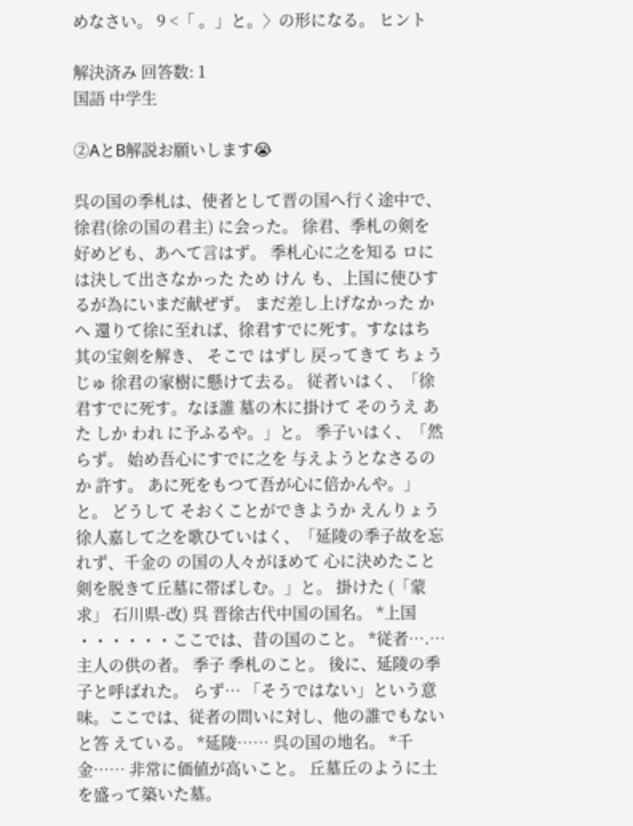めなさい。 9 <「 。」と。〉の形になる。 ヒント

解決済み 回答数: 1
国語 中学生

②AとB解説お願いします😭

呉の国の季札は、使者として晋の国へ行く途中で、徐君(徐の国の君主) に会った。 徐君、季札の剣を好めども、あへて言はず。 季札心に之を知る ロには決して出さなかった ため けん も、上国に使ひするが為にいまだ献ぜず。 まだ差し上げなかった かへ 還りて徐に至れば、徐君すでに死す。すなはち其の宝剣を解き、 そこで はずし 戻ってきて ちょう じゅ 徐君の家樹に懸けて去る。 従者いはく、「徐君すでに死す。なほ誰 墓の木に掛けて そのうえ あた しか われ に予ふるや。」と。 季子いはく、「然らず。 始め吾心にすでに之を 与えようとなさるのか 許す。 あに死をもつて吾が心に倍かんや。」と。 どうして そおくことができようか えんりょう 徐人嘉して之を歌ひていはく、「延陵の季子故を忘れず、千金の の国の人々がほめて 心に決めたこと 剣を脱きて丘墓に帯ばしむ。」と。 掛けた (「蒙求」 石川県-改) 呉 晋徐古代中国の国名。 *上国 ・・・・・・ここでは、昔の国のこと。 *従者….… 主人の供の者。 季子 季札のこと。 後に、延陵の季子と呼ばれた。 らず… 「そうではない」という意味。ここでは、従者の問いに対し、他の誰でもないと答 えている。 *延陵…… 呉の国の地名。 *千金…… 非常に価値が高いこと。 丘墓丘のように土を盛って築いた墓。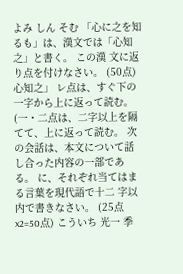よみ しん そむ 「心に之を知るも」は、漢文では「心知之」と書く。 この漢 文に返り点を付けなさい。 (50点) 心知之」 レ点は、すぐ下の一字から上に返って読む。 (一・二点は、二字以上を隔てて、上に返って読む。 次の会話は、本文について話し合った内容の一部である。 に、それぞれ当てはまる言葉を現代語で十二 字以内で書きなさい。 (25点x2=50点) こういち 光一 季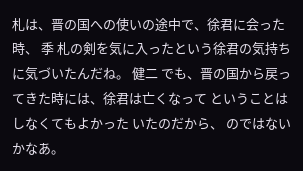札は、晋の国への使いの途中で、徐君に会った時、 季 札の剣を気に入ったという徐君の気持ちに気づいたんだね。 健二 でも、晋の国から戻ってきた時には、徐君は亡くなって ということはしなくてもよかった いたのだから、 のではないかなあ。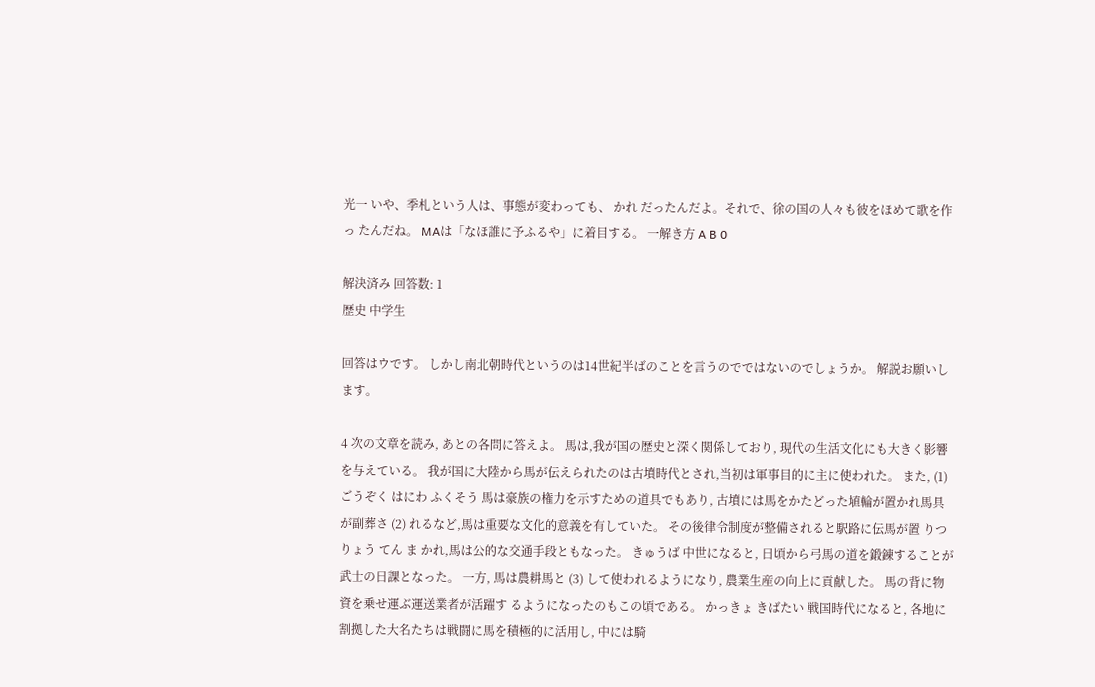光一 いや、季札という人は、事態が変わっても、 かれ だったんだよ。それで、徐の国の人々も彼をほめて歌を作っ たんだね。 MAは「なほ誰に予ふるや」に着目する。 一解き方 A B 0

解決済み 回答数: 1
歴史 中学生

回答はウです。 しかし南北朝時代というのは14世紀半ばのことを言うのでではないのでしょうか。 解説お願いします。

4 次の文章を読み, あとの各問に答えよ。 馬は,我が国の歴史と深く関係しており, 現代の生活文化にも大きく影響を与えている。 我が国に大陸から馬が伝えられたのは古墳時代とされ,当初は軍事目的に主に使われた。 また, (1) ごうぞく はにわ ふくそう 馬は豪族の権力を示すための道具でもあり, 古墳には馬をかたどった埴輪が置かれ馬具が副葬さ (2) れるなど,馬は重要な文化的意義を有していた。 その後律令制度が整備されると駅路に伝馬が置 りつりょう てん ま かれ,馬は公的な交通手段ともなった。 きゅうば 中世になると, 日頃から弓馬の道を鍛錬することが武士の日課となった。 一方, 馬は農耕馬と (3) して使われるようになり, 農業生産の向上に貢献した。 馬の背に物資を乗せ運ぶ運送業者が活躍す るようになったのもこの頃である。 かっきょ きばたい 戦国時代になると, 各地に割拠した大名たちは戦闘に馬を積極的に活用し, 中には騎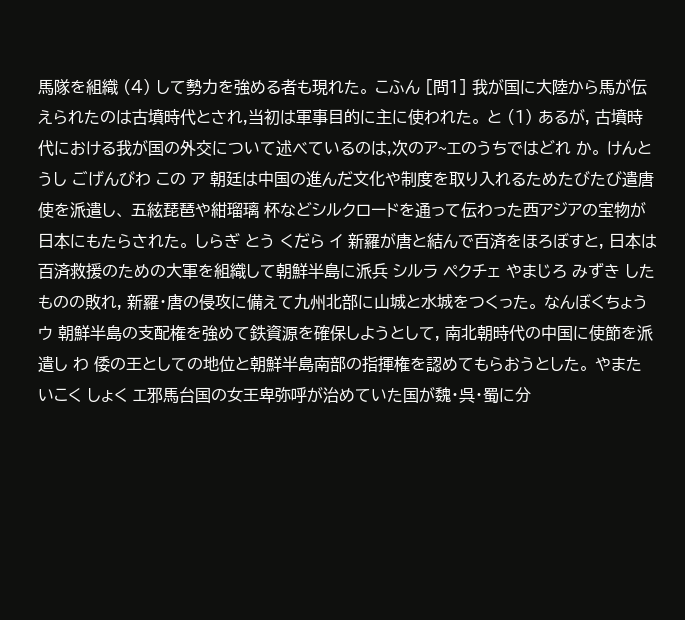馬隊を組織 (4) して勢力を強める者も現れた。 こふん [問1] 我が国に大陸から馬が伝えられたのは古墳時代とされ,当初は軍事目的に主に使われた。 と (1) あるが, 古墳時代における我が国の外交について述べているのは,次のア~エのうちではどれ か。 けんとうし ごげんびわ この ア 朝廷は中国の進んだ文化や制度を取り入れるためたびたび遣唐使を派遣し、 五絃琵琶や紺瑠璃 杯などシルクロードを通って伝わった西アジアの宝物が日本にもたらされた。 しらぎ とう くだら イ 新羅が唐と結んで百済をほろぼすと, 日本は百済救援のための大軍を組織して朝鮮半島に派兵 シルラ ペクチェ やまじろ みずき したものの敗れ, 新羅・唐の侵攻に備えて九州北部に山城と水城をつくった。 なんぼくちょう ウ 朝鮮半島の支配権を強めて鉄資源を確保しようとして, 南北朝時代の中国に使節を派遣し わ 倭の王としての地位と朝鮮半島南部の指揮権を認めてもらおうとした。 やまたいこく しょく エ邪馬台国の女王卑弥呼が治めていた国が魏・呉・蜀に分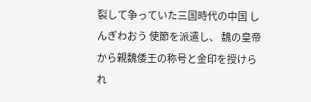裂して争っていた三国時代の中国 しんぎわおう 使節を派遣し、 魏の皇帝から親魏倭王の称号と金印を授けられ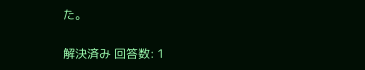た。

解決済み 回答数: 1